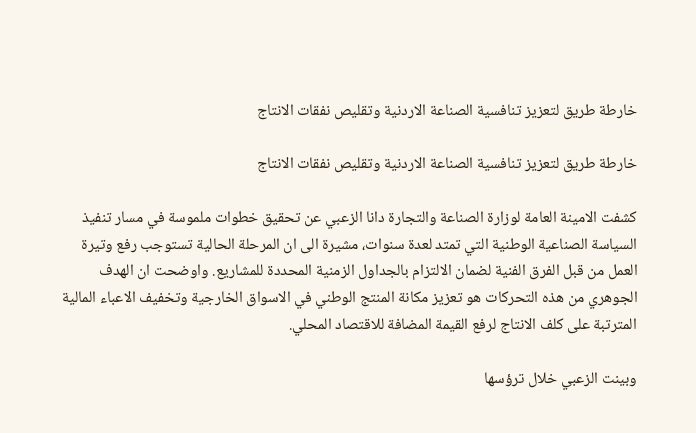خارطة طريق لتعزيز تنافسية الصناعة الاردنية وتقليص نفقات الانتاج

خارطة طريق لتعزيز تنافسية الصناعة الاردنية وتقليص نفقات الانتاج

كشفت الامينة العامة لوزارة الصناعة والتجارة دانا الزعبي عن تحقيق خطوات ملموسة في مسار تنفيذ السياسة الصناعية الوطنية التي تمتد لعدة سنوات، مشيرة الى ان المرحلة الحالية تستوجب رفع وتيرة العمل من قبل الفرق الفنية لضمان الالتزام بالجداول الزمنية المحددة للمشاريع. واوضحت ان الهدف الجوهري من هذه التحركات هو تعزيز مكانة المنتج الوطني في الاسواق الخارجية وتخفيف الاعباء المالية المترتبة على كلف الانتاج لرفع القيمة المضافة للاقتصاد المحلي.

وبينت الزعبي خلال ترؤسها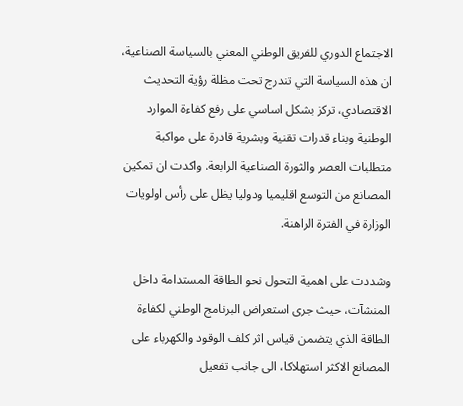الاجتماع الدوري للفريق الوطني المعني بالسياسة الصناعية، ان هذه السياسة التي تندرج تحت مظلة رؤية التحديث الاقتصادي، تركز بشكل اساسي على رفع كفاءة الموارد الوطنية وبناء قدرات تقنية وبشرية قادرة على مواكبة متطلبات العصر والثورة الصناعية الرابعة. واكدت ان تمكين المصانع من التوسع اقليميا ودوليا يظل على رأس اولويات الوزارة في الفترة الراهنة.

وشددت على اهمية التحول نحو الطاقة المستدامة داخل المنشآت، حيث جرى استعراض البرنامج الوطني لكفاءة الطاقة الذي يتضمن قياس اثر كلف الوقود والكهرباء على المصانع الاكثر استهلاكا، الى جانب تفعيل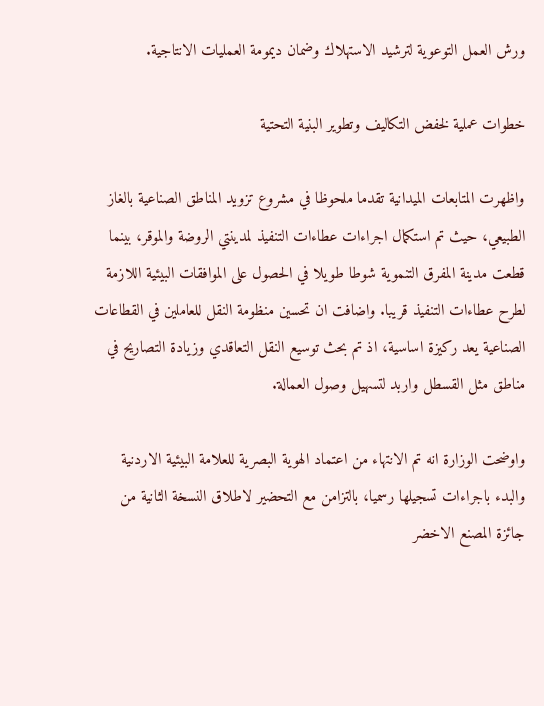ورش العمل التوعوية لترشيد الاستهلاك وضمان ديمومة العمليات الانتاجية.

خطوات عملية لخفض التكاليف وتطوير البنية التحتية

واظهرت المتابعات الميدانية تقدما ملحوظا في مشروع تزويد المناطق الصناعية بالغاز الطبيعي، حيث تم استكمال اجراءات عطاءات التنفيذ لمدينتي الروضة والموقر، بينما قطعت مدينة المفرق التنموية شوطا طويلا في الحصول على الموافقات البيئية اللازمة لطرح عطاءات التنفيذ قريبا. واضافت ان تحسين منظومة النقل للعاملين في القطاعات الصناعية يعد ركيزة اساسية، اذ تم بحث توسيع النقل التعاقدي وزيادة التصاريح في مناطق مثل القسطل واربد لتسهيل وصول العمالة.

واوضحت الوزارة انه تم الانتهاء من اعتماد الهوية البصرية للعلامة البيئية الاردنية والبدء باجراءات تسجيلها رسميا، بالتزامن مع التحضير لاطلاق النسخة الثانية من جائزة المصنع الاخضر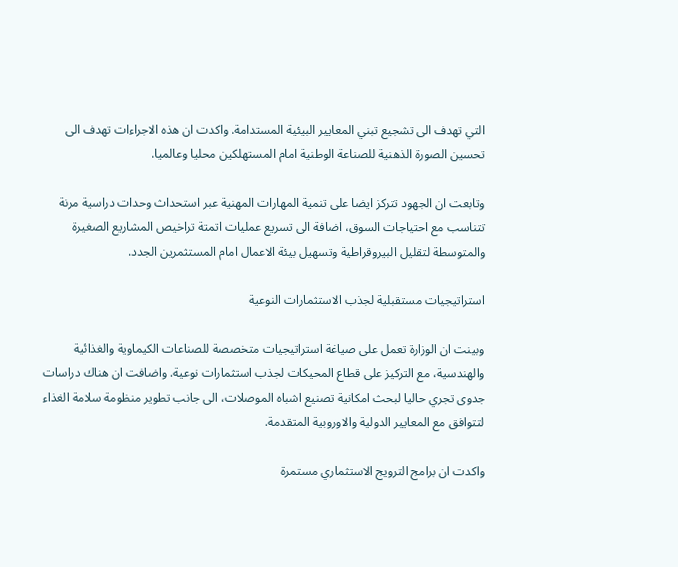التي تهدف الى تشجيع تبني المعايير البيئية المستدامة. واكدت ان هذه الاجراءات تهدف الى تحسين الصورة الذهنية للصناعة الوطنية امام المستهلكين محليا وعالميا.

وتابعت ان الجهود تتركز ايضا على تنمية المهارات المهنية عبر استحداث وحدات دراسية مرنة تتناسب مع احتياجات السوق، اضافة الى تسريع عمليات اتمتة تراخيص المشاريع الصغيرة والمتوسطة لتقليل البيروقراطية وتسهيل بيئة الاعمال امام المستثمرين الجدد.

استراتيجيات مستقبلية لجذب الاستثمارات النوعية

وبينت ان الوزارة تعمل على صياغة استراتيجيات متخصصة للصناعات الكيماوية والغذائية والهندسية، مع التركيز على قطاع المحيكات لجذب استثمارات نوعية. واضافت ان هناك دراسات جدوى تجري حاليا لبحث امكانية تصنيع اشباه الموصلات، الى جانب تطوير منظومة سلامة الغذاء لتتوافق مع المعايير الدولية والاوروبية المتقدمة.

واكدت ان برامج الترويج الاستثماري مستمرة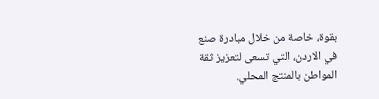بقوة، خاصة من خلال مبادرة صنع في الاردن، التي تسعى لتعزيز ثقة المواطن بالمنتج المحلي.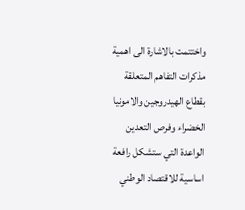واختتمت بالاشارة الى اهمية مذكرات التفاهم المتعلقة بقطاع الهيدروجين والامونيا الخضراء وفرص التعدين الواعدة التي ستشكل رافعة اساسية للاقتصاد الوطني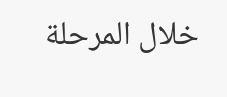خلال المرحلة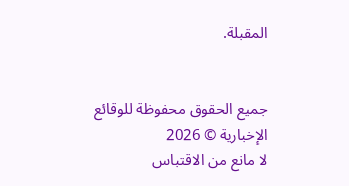المقبلة.


جميع الحقوق محفوظة للوقائع الإخبارية © 2026
لا مانع من الاقتباس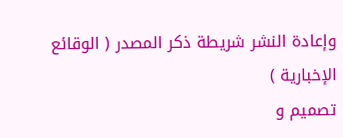وإعادة النشر شريطة ذكر المصدر ( الوقائع الإخبارية )
تصميم و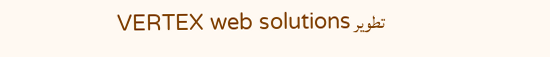تطوير VERTEX web solutions